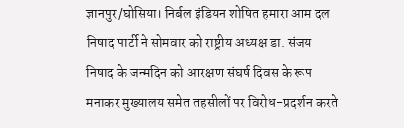ज्ञानपुर/घोसिया। निर्बल इंडियन शोषित हमारा आम दल निषाद पार्टी ने सोमवार को राष्ट्रीय अध्यक्ष डा. संजय निषाद के जन्मदिन को आरक्षण संघर्ष दिवस के रूप मनाकर मुख्यालय समेत तहसीलों पर विरोध-प्रदर्शन करते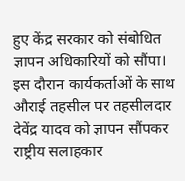हुए केंद्र सरकार को संबोधित ज्ञापन अधिकारियों को सौंपा। इस दौरान कार्यकर्ताओं के साथ औराई तहसील पर तहसीलदार देवेंद्र यादव को ज्ञापन सौंपकर राष्ट्रीय सलाहकार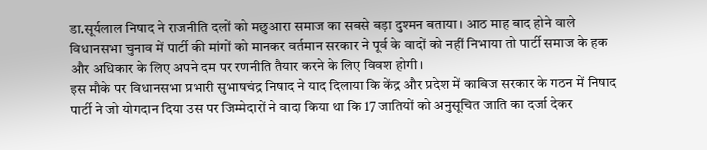डा.सूर्यलाल निषाद ने राजनीति दलों को मछुआरा समाज का सबसे बड़ा दुश्मन बताया। आठ माह बाद होने वाले विधानसभा चुनाव में पार्टी की मांगों को मानकर वर्तमान सरकार ने पूर्व के वादों को नहीं निभाया तो पार्टी समाज के हक और अधिकार के लिए अपने दम पर रणनीति तैयार करने के लिए विवश होगी।
इस मौके पर विधानसभा प्रभारी सुभाषचंद्र निषाद ने याद दिलाया कि केंद्र और प्रदेश में काबिज सरकार के गठन में निषाद पार्टी ने जो योगदान दिया उस पर जिम्मेदारों ने वादा किया था कि 17 जातियों को अनुसूचित जाति का दर्जा देकर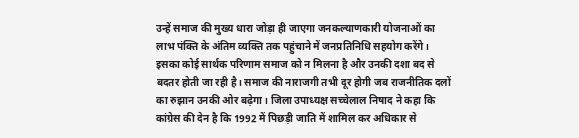उन्हें समाज की मुख्य धारा जोड़ा ही जाएगा जनकल्याणकारी योजनाओं का लाभ पंक्ति के अंतिम व्यक्ति तक पहुंचाने में जनप्रतिनिधि सहयोग करेंगे। इसका कोई सार्थक परिणाम समाज को न मिलना है और उनकी दशा बद से बदतर होती जा रही है। समाज की नाराजगी तभी दूर होगी जब राजनीतिक दलों का रुझान उनकी ओर बढ़ेगा। जिला उपाध्यक्ष सच्चेलाल निषाद ने कहा कि कांग्रेस की देन है कि 1992 में पिछड़ी जाति में शामिल कर अधिकार से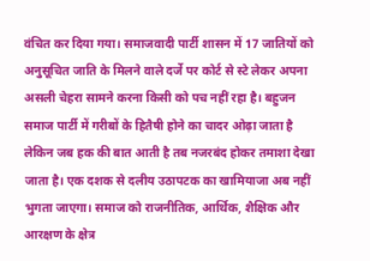वंचित कर दिया गया। समाजवादी पार्टी शासन में 17 जातियों को अनुसूचित जाति के मिलने वाले दर्जे पर कोर्ट से स्टे लेकर अपना असली चेहरा सामने करना किसी को पच नहीं रहा है। बहुजन समाज पार्टी में गरीबों के हितैषी होने का चादर ओढ़ा जाता है लेकिन जब हक की बात आती है तब नजरबंद होकर तमाशा देखा जाता है। एक दशक से दलीय उठापटक का खामियाजा अब नहीं भुगता जाएगा। समाज को राजनीतिक, आर्थिक, शैक्षिक और आरक्षण के क्षेत्र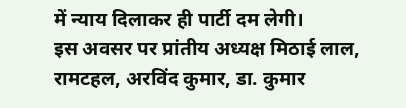में न्याय दिलाकर ही पार्टी दम लेगी।
इस अवसर पर प्रांतीय अध्यक्ष मिठाई लाल, रामटहल, अरविंद कुमार, डा. कुमार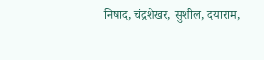निषाद, चंद्रशेखर, सुशील, दयाराम,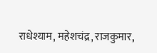राधेश्याम, महेशचंद्र, राजकुमार,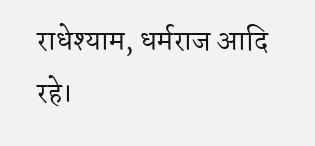राधेश्याम, धर्मराज आदि रहे।